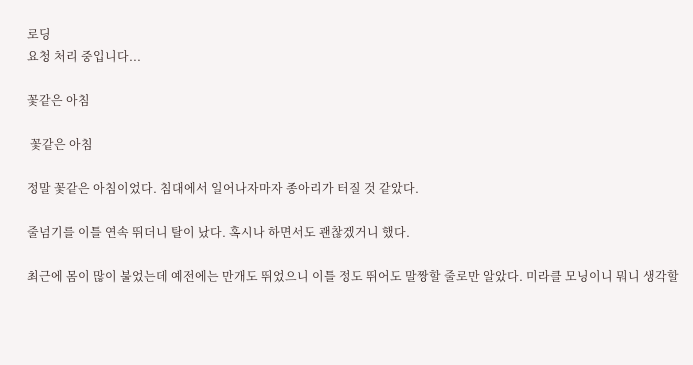로딩
요청 처리 중입니다...

꽃같은 아침

 꽃같은 아침

정말 꽃같은 아침이었다. 침대에서 일어나자마자 종아리가 터질 것 같았다.

줄넘기를 이틀 연속 뛰더니 탈이 났다. 혹시나 하면서도 괜찮겠거니 했다.

최근에 몸이 많이 불었는데 예전에는 만개도 뛰었으니 이틀 정도 뛰어도 말짱할 줄로만 알았다. 미라클 모닝이니 뭐니 생각할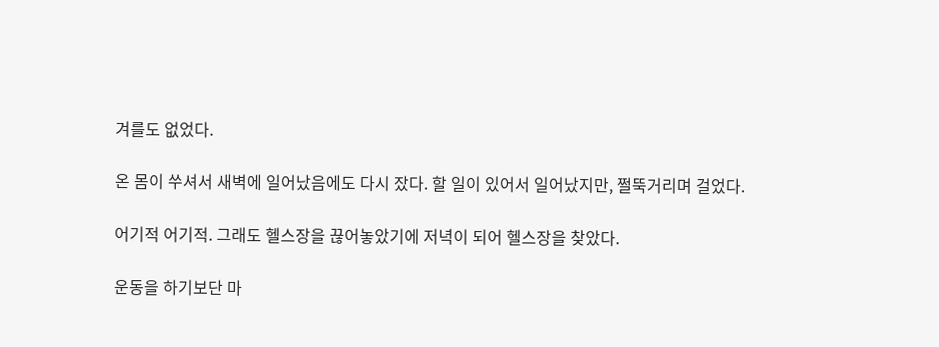겨를도 없었다.

온 몸이 쑤셔서 새벽에 일어났음에도 다시 잤다. 할 일이 있어서 일어났지만, 쩔뚝거리며 걸었다.

어기적 어기적. 그래도 헬스장을 끊어놓았기에 저녁이 되어 헬스장을 찾았다.

운동을 하기보단 마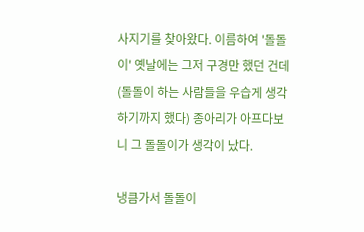사지기를 찾아왔다. 이름하여 '돌돌이' 옛날에는 그저 구경만 했던 건데(돌돌이 하는 사람들을 우습게 생각하기까지 했다) 종아리가 아프다보니 그 돌돌이가 생각이 났다.

냉큼가서 돌돌이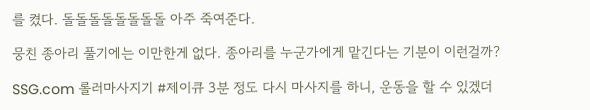를 켰다. 돌돌돌돌돌돌돌돌 아주 죽여준다.

뭉친 종아리 풀기에는 이만한게 없다. 종아리를 누군가에게 맡긴다는 기분이 이런걸까?

SSG.com 롤러마사지기 #제이큐 3분 정도 다시 마사지를 하니, 운동을 할 수 있겠더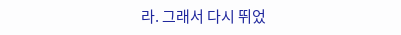라. 그래서 다시 뛰었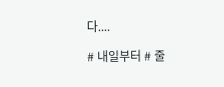다....

# 내일부터 # 줄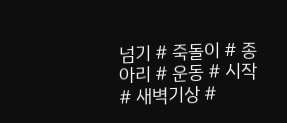넘기 # 죽돌이 # 종아리 # 운동 # 시작 # 새벽기상 #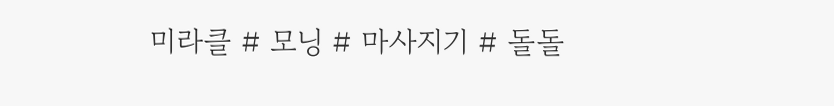미라클 # 모닝 # 마사지기 # 돌돌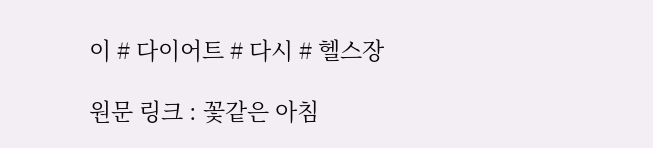이 # 다이어트 # 다시 # 헬스장

원문 링크 : 꽃같은 아침